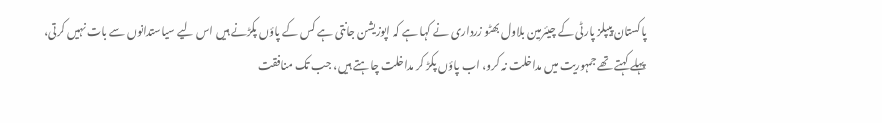پاکستان پیپلز پارٹی کے چیئرمین بلاول بھٹو زرداری نے کہا ہے کہ اپوزیشن جانتی ہے کس کے پاؤں پکڑنے ہیں اس لیے سیاستدانوں سے بات نہیں کرتی، پہلے کہتے تھے جمہوریت میں مداخلت نہ کرو، اب پاؤں پکڑ کر مداخلت چاہتے ہیں، جب تک منافقت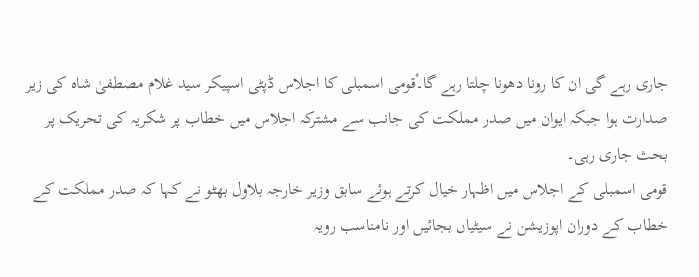جاری رہے گی ان کا رونا دھونا چلتا رہے گا۔ْقومی اسمبلی کا اجلاس ڈپٹی اسپیکر سید غلام مصطفیٰ شاہ کی زیر صدارت ہوا جبکہ ایوان میں صدر مملکت کی جانب سے مشترکہ اجلاس میں خطاب پر شکریہ کی تحریک پر بحث جاری رہی۔
قومی اسمبلی کے اجلاس میں اظہار خیال کرتے ہوئے سابق وزیر خارجہ بلاول بھٹو نے کہا کہ صدر مملکت کے خطاب کے دوران اپوزیشن نے سیٹیاں بجائیں اور نامناسب رویہ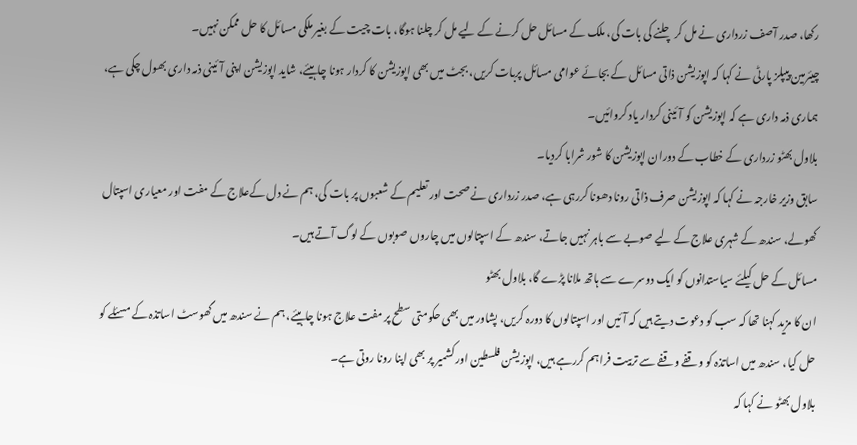رکھا، صدر آصف زرداری نے مل کر چلنے کی بات کی، ملک کے مسائل حل کرنے کے لیے مل کر چلنا ہوگا، بات چیت کے بغیر ملکی مسائل کا حل ممکن نہیں۔
چیئرمین پیپلز پارٹی نے کہا کہ اپوزیشن ذاتی مسائل کے بجائے عوامی مسائل پربات کریں، بجٹ میں بھی اپوزیشن کا کردار ہونا چاہیئے، شاید اپوزیشن اپنی آئینی ذمہ داری بھول چکی ہے، ہماری ذمہ داری ہے کہ اپوزیشن کو آئینی کردار یاد کروائیں۔
بلاول بھٹو زرداری کے خطاب کے دوران اپوزیشن کا شور شرابا کردیا۔
سابق وزیر خارجہ نے کہا کہ اپوزیشن صرف ذاتی رونا دھونا کررہی ہے، صدر زرداری نے صحت اور تعلیم کے شعبوں پر بات کی، ہم نے دل کےعلاج کے مفت اور معیاری اسپتال کھولے، سندھ کے شہری علاج کے لیے صوبے سے باہر نہیں جاتے، سندھ کے اسپتالوں میں چاروں صوبوں کے لوگ آتے ہیں۔
مسائل کے حل کیلئے سیاستدانوں کو ایک دوسرے سے ہاتھ ملانا پڑے گا، بلاول بھٹو
ان کا مزید کہنا تھا کہ سب کو دعوت دیتے ہیں کہ آئیں اور اسپتالوں کا دورہ کریں، پشاور میں بھی حکومتی سطح پر مفت علاج ہونا چاہیئے، ہم نے سندھ میں گھوسٹ اساتذہ کے مسئلے کو حل کیا، سندھ میں اساتذہ کو وقفے وقفے سے تربیت فراہم کررہے ہیں، اپوزیشن فلسطین اور کشمیر پر بھی اپنا رونا روتی ہے۔
بلاول بھٹو نے کہا کہ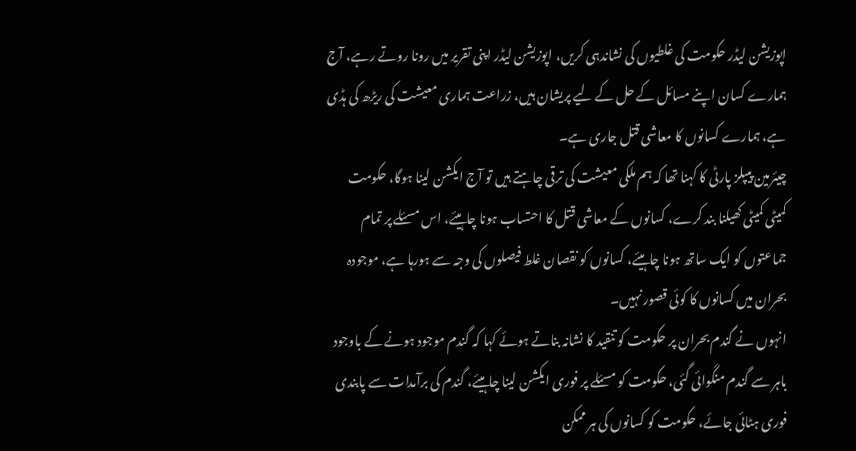اپوزیشن لیڈر حکومت کی غلطیوں کی نشاندہی کریں، اپوزیشن لیڈر اپنی تقریر میں رونا روتے رہے، آج ہمارے کسان اپنے مسائل کے حل کے لیے پریشان ہیں، زراعت ہماری معیشت کی ریڑھ کی ہڈی ہے، ہمارے کسانوں کا معاشی قتل جاری ہے۔
چیئرمین پیپلز پارٹی کا کہنا تھا کہ ہم ملکی معیشت کی ترقی چاہتے ہیں تو آج ایکشن لینا ہوگا، حکومت کمیٹی کمیٹی کھیلنا بند کرے، کسانوں کے معاشی قتل کا احتساب ہونا چاہیئے، اس مسئلے پر تمام جماعتوں کو ایک ساتھ ہونا چاہیئے، کسانوں کو نقصان غلط فیصلوں کی وجہ سے ہورہا ہے، موجودہ بحران میں کسانوں کا کوئی قصور نہیں۔
انہوں نے گندم بحران پر حکومت کو تنقید کا نشانہ بناتے ہوئے کہا کہ گندم موجود ہونے کے باوجود باہر سے گندم منگوائی گئی، حکومت کو مسئلے پر فوری ایکشن لینا چاہیئے، گندم کی برآمدات سے پابندی فوری ہٹائی جائے، حکومت کو کسانوں کی ہر ممکن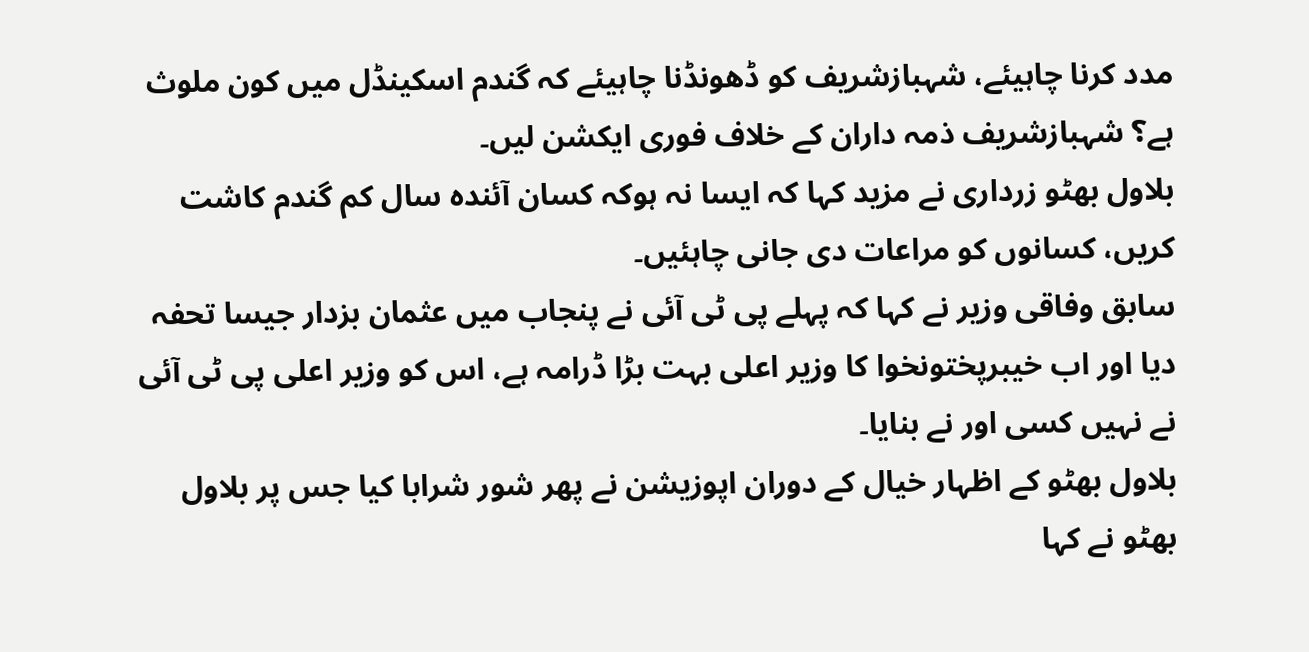مدد کرنا چاہیئے، شہبازشریف کو ڈھونڈنا چاہیئے کہ گندم اسکینڈل میں کون ملوث ہے؟ شہبازشریف ذمہ داران کے خلاف فوری ایکشن لیں۔
بلاول بھٹو زرداری نے مزید کہا کہ ایسا نہ ہوکہ کسان آئندہ سال کم گندم کاشت کریں، کسانوں کو مراعات دی جانی چاہئیں۔
سابق وفاقی وزیر نے کہا کہ پہلے پی ٹی آئی نے پنجاب میں عثمان بزدار جیسا تحفہ دیا اور اب خیبرپختونخوا کا وزیر اعلی بہت بڑا ڈرامہ ہے، اس کو وزیر اعلی پی ٹی آئی نے نہیں کسی اور نے بنایا۔
بلاول بھٹو کے اظہار خیال کے دوران اپوزیشن نے پھر شور شرابا کیا جس پر بلاول بھٹو نے کہا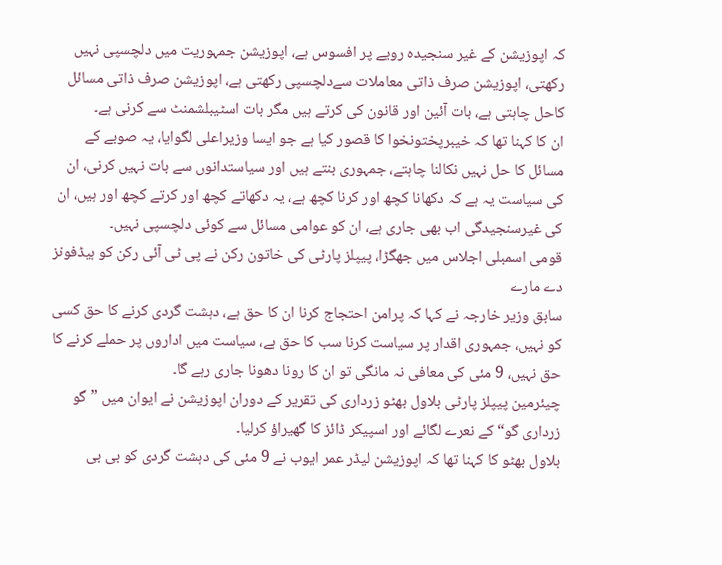کہ اپوزیشن کے غیر سنجیدہ رویے پر افسوس ہے، اپوزیشن جمہوریت میں دلچسپی نہیں رکھتی، اپوزیشن صرف ذاتی معاملات سےدلچسپی رکھتی ہے، اپوزیشن صرف ذاتی مسائل کاحل چاہتی ہے، بات آئین اور قانون کی کرتے ہیں مگر بات اسٹیبلشمنٹ سے کرنی ہے۔
ان کا کہنا تھا کہ خیبرپختونخوا کا قصور کیا ہے جو ایسا وزیراعلی لگوایا، یہ صوبے کے مسائل کا حل نہیں نکالنا چاہتے، جمہوری بنتے ہیں اور سیاستدانوں سے بات نہیں کرنی، ان کی سیاست یہ ہے کہ دکھانا کچھ اور کرنا کچھ ہے، یہ دکھاتے کچھ اور کرتے کچھ اور ہیں، ان کی غیرسنجیدگی اب بھی جاری ہے، ان کو عوامی مسائل سے کوئی دلچسپی نہیں۔
قومی اسمبلی اجلاس میں جھگڑا، پیپلز پارٹی کی خاتون رکن نے پی ٹی آئی رکن کو ہیڈفونز دے مارے
سابق وزیر خارجہ نے کہا کہ پرامن احتجاج کرنا ان کا حق ہے، دہشت گردی کرنے کا حق کسی کو نہیں، جمہوری اقدار پر سیاست کرنا سب کا حق ہے، سیاست میں اداروں پر حملے کرنے کا حق نہیں، 9 مئی کی معافی نہ مانگی تو ان کا رونا دھونا جاری رہے گا۔
چیئرمین پیپلز پارٹی بلاول بھٹو زرداری کی تقریر کے دوران اپوزیشن نے ایوان میں ”گو زرداری گو“ کے نعرے لگائے اور اسپیکر ڈائز کا گھیراؤ کرلیا۔
بلاول بھٹو کا کہنا تھا کہ اپوزیشن لیڈر عمر ایوب نے 9 مئی کی دہشت گردی کو بی بی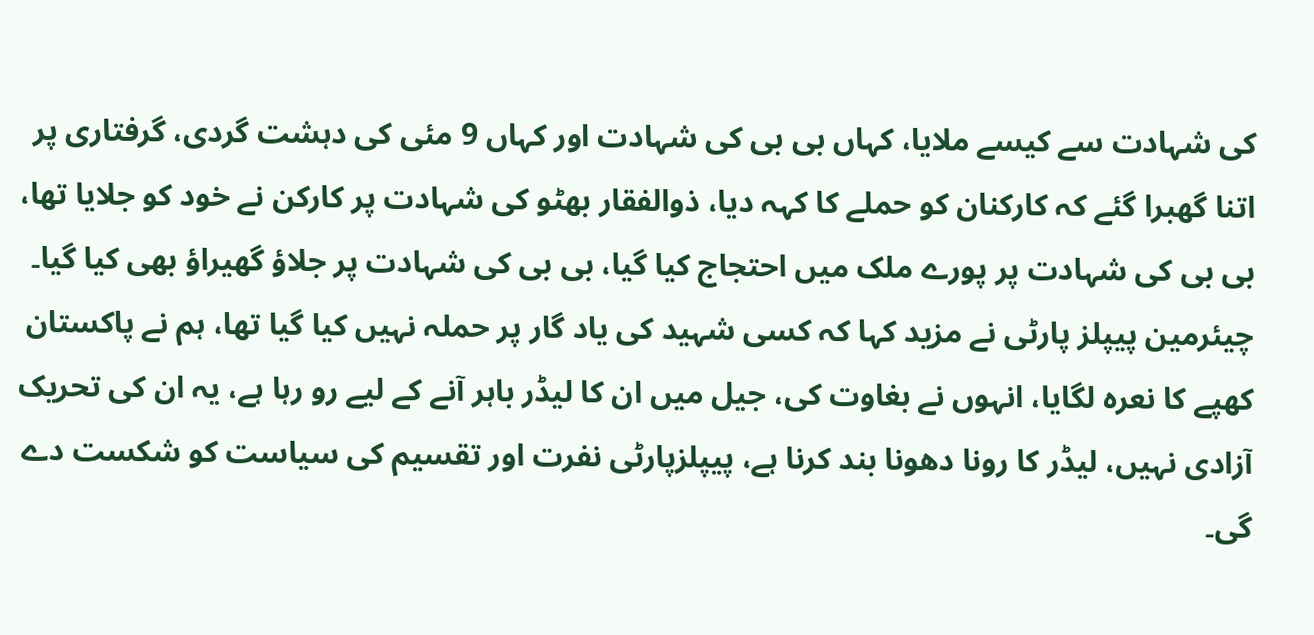کی شہادت سے کیسے ملایا، کہاں بی بی کی شہادت اور کہاں 9 مئی کی دہشت گردی، گرفتاری پر اتنا گھبرا گئے کہ کارکنان کو حملے کا کہہ دیا، ذوالفقار بھٹو کی شہادت پر کارکن نے خود کو جلایا تھا، بی بی کی شہادت پر پورے ملک میں احتجاج کیا گیا، بی بی کی شہادت پر جلاؤ گھیراؤ بھی کیا گیا۔
چیئرمین پیپلز پارٹی نے مزید کہا کہ کسی شہید کی یاد گار پر حملہ نہیں کیا گیا تھا، ہم نے پاکستان کھپے کا نعرہ لگایا، انہوں نے بغاوت کی، جیل میں ان کا لیڈر باہر آنے کے لیے رو رہا ہے، یہ ان کی تحریک آزادی نہیں، لیڈر کا رونا دھونا بند کرنا ہے، پیپلزپارٹی نفرت اور تقسیم کی سیاست کو شکست دے گی۔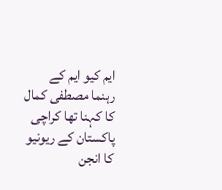ایم کیو ایم کے رہنما مصطفی کمال کا کہنا تھا کراچی پاکستان کے ریونیو کا انجن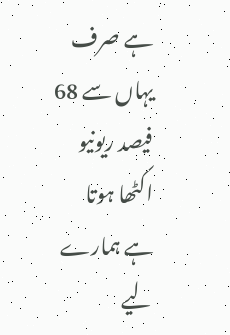ہے صرف یہاں سے 68 فیصد ریونیو اکٹھا ہوتا ہے ہمارے لیے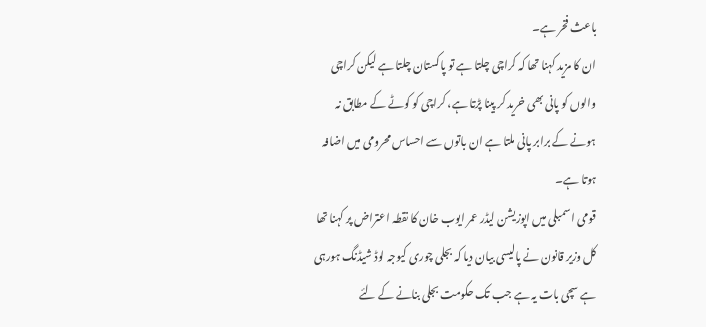باعث فخر ہے۔
ان کا مزید کہنا تھا کہ کراچی چلتا ہے تو پاکستان چلتا ہے لیکن کراچی والوں کو پانی بھی خرید کر پینا پڑتا ہے، کراچی کو کوٹے کے مطابق نہ ہونے کے برابر پانی ملتا ہے ان باتوں سے احساس محرومی میں اضافہ ہوتا ہے۔
قومی اسمبلی میں اپوزیشن لیڈر عمر ایوب خان کا نقطہ اعتراض پر کہنا تھا کل وزیر قانون نے پالیسی بیان دیا کہ بجلی چوری کیوجہ لوڈ شیڈنگ ہورہی ہے سچی بات یہ ہے جب تک حکومت بجلی بنانے کے لئے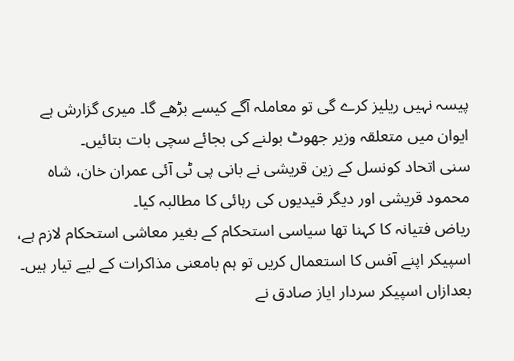پیسہ نہیں ریلیز کرے گی تو معاملہ آگے کیسے بڑھے گا۔ میری گزارش ہے ایوان میں متعلقہ وزیر جھوٹ بولنے کی بجائے سچی بات بتائیں۔
سنی اتحاد کونسل کے زین قریشی نے بانی پی ٹی آئی عمران خان، شاہ محمود قریشی اور دیگر قیدیوں کی رہائی کا مطالبہ کیا۔
ریاض فتیانہ کا کہنا تھا سیاسی استحکام کے بغیر معاشی استحکام لازم ہے، اسپیکر اپنے آفس کا استعمال کریں تو ہم بامعنی مذاکرات کے لیے تیار ہیں۔
بعدازاں اسپیکر سردار ایاز صادق نے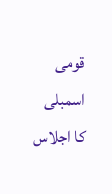قومی اسمبلی کا اجلاس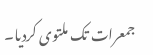جمعرات تک ملتوی کردیا۔